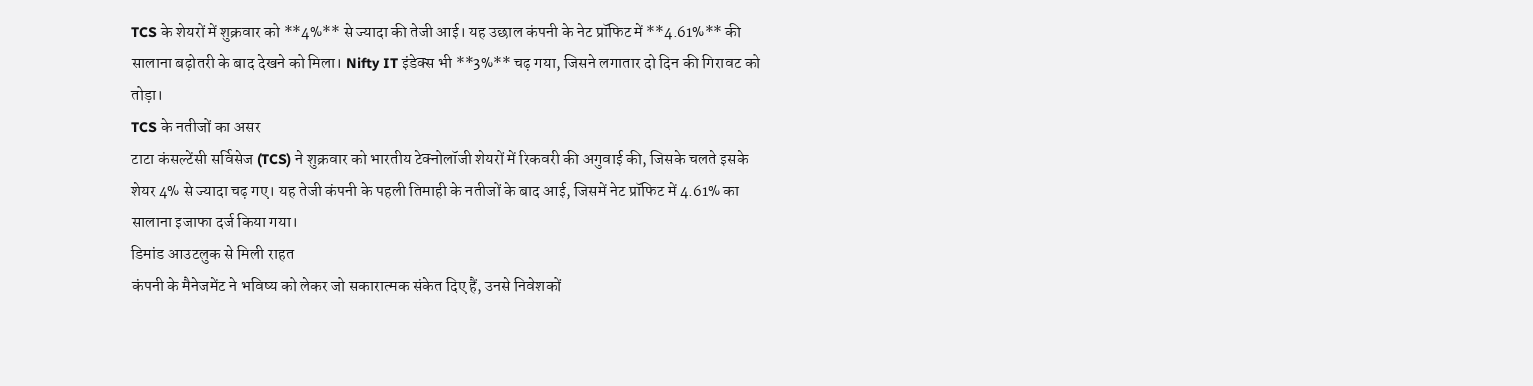TCS के शेयरों में शुक्रवार को **4%** से ज्यादा की तेजी आई। यह उछाल कंपनी के नेट प्रॉफिट में **4.61%** की सालाना बढ़ोतरी के बाद देखने को मिला। Nifty IT इंडेक्स भी **3%** चढ़ गया, जिसने लगातार दो दिन की गिरावट को तोड़ा।
TCS के नतीजों का असर
टाटा कंसल्टेंसी सर्विसेज (TCS) ने शुक्रवार को भारतीय टेक्नोलॉजी शेयरों में रिकवरी की अगुवाई की, जिसके चलते इसके शेयर 4% से ज्यादा चढ़ गए। यह तेजी कंपनी के पहली तिमाही के नतीजों के बाद आई, जिसमें नेट प्रॉफिट में 4.61% का सालाना इजाफा दर्ज किया गया।
डिमांड आउटलुक से मिली राहत
कंपनी के मैनेजमेंट ने भविष्य को लेकर जो सकारात्मक संकेत दिए हैं, उनसे निवेशकों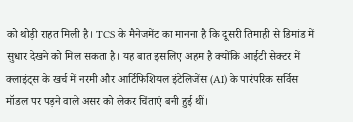को थोड़ी राहत मिली है। TCS के मैनेजमेंट का मानना है कि दूसरी तिमाही से डिमांड में सुधार देखने को मिल सकता है। यह बात इसलिए अहम है क्योंकि आईटी सेक्टर में क्लाइंट्स के खर्च में नरमी और आर्टिफिशियल इंटेलिजेंस (AI) के पारंपरिक सर्विस मॉडल पर पड़ने वाले असर को लेकर चिंताएं बनी हुई थीं।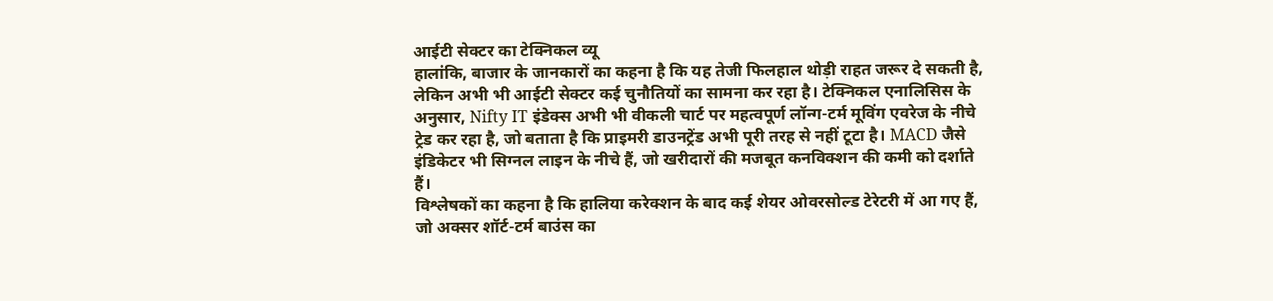आईटी सेक्टर का टेक्निकल व्यू
हालांकि, बाजार के जानकारों का कहना है कि यह तेजी फिलहाल थोड़ी राहत जरूर दे सकती है, लेकिन अभी भी आईटी सेक्टर कई चुनौतियों का सामना कर रहा है। टेक्निकल एनालिसिस के अनुसार, Nifty IT इंडेक्स अभी भी वीकली चार्ट पर महत्वपूर्ण लॉन्ग-टर्म मूविंग एवरेज के नीचे ट्रेड कर रहा है, जो बताता है कि प्राइमरी डाउनट्रेंड अभी पूरी तरह से नहीं टूटा है। MACD जैसे इंडिकेटर भी सिग्नल लाइन के नीचे हैं, जो खरीदारों की मजबूत कनविक्शन की कमी को दर्शाते हैं।
विश्लेषकों का कहना है कि हालिया करेक्शन के बाद कई शेयर ओवरसोल्ड टेरेटरी में आ गए हैं, जो अक्सर शॉर्ट-टर्म बाउंस का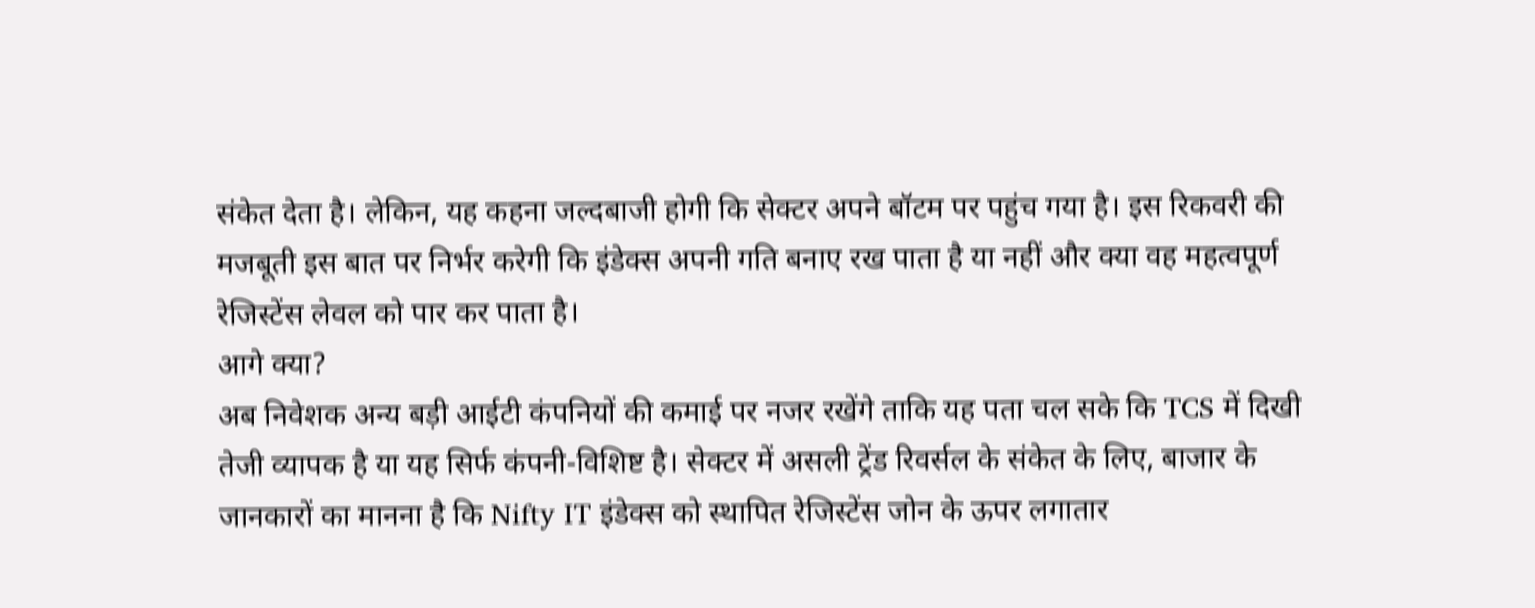संकेत देता है। लेकिन, यह कहना जल्दबाजी होगी कि सेक्टर अपने बॉटम पर पहुंच गया है। इस रिकवरी की मजबूती इस बात पर निर्भर करेगी कि इंडेक्स अपनी गति बनाए रख पाता है या नहीं और क्या वह महत्वपूर्ण रेजिस्टेंस लेवल को पार कर पाता है।
आगे क्या?
अब निवेशक अन्य बड़ी आईटी कंपनियों की कमाई पर नजर रखेंगे ताकि यह पता चल सके कि TCS में दिखी तेजी व्यापक है या यह सिर्फ कंपनी-विशिष्ट है। सेक्टर में असली ट्रेंड रिवर्सल के संकेत के लिए, बाजार के जानकारों का मानना है कि Nifty IT इंडेक्स को स्थापित रेजिस्टेंस जोन के ऊपर लगातार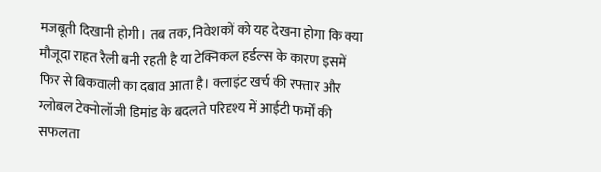मजबूती दिखानी होगी। तब तक, निवेशकों को यह देखना होगा कि क्या मौजूदा राहत रैली बनी रहती है या टेक्निकल हर्डल्स के कारण इसमें फिर से बिकवाली का दबाव आता है। क्लाइंट खर्च की रफ्तार और ग्लोबल टेक्नोलॉजी डिमांड के बदलते परिदृश्य में आईटी फर्मों की सफलता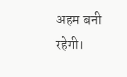अहम बनी रहेगी।